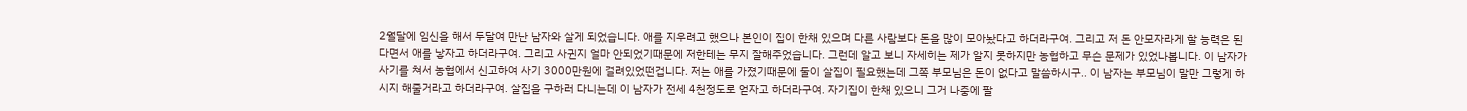2월달에 임신을 해서 두달여 만난 남자와 살게 되었습니다. 애를 지우려고 했으나 본인이 집이 한채 있으며 다른 사람보다 돈을 많이 모아놨다고 하더라구여. 그리고 저 돈 안모자라게 할 능력은 된다면서 애를 낳자고 하더라구여. 그리고 사귄지 얼마 안되었기때문에 저한테는 무지 잘해주었습니다. 그런데 알고 보니 자세히는 제가 알지 못하지만 농협하고 무슨 문제가 있었나봅니다. 이 남자가 사기를 쳐서 농협에서 신고하여 사기 3000만원에 걸려있었떤겁니다. 저는 애를 가졌기때문에 둘이 살집이 필요했는데 그쪽 부모님은 돈이 없다고 말씀하시구.. 이 남자는 부모님이 말만 그렇게 하시지 해줄거라고 하더라구여. 살집을 구하러 다니는데 이 남자가 전세 4천정도로 얻자고 하더라구여. 자기집이 한채 있으니 그거 나중에 팔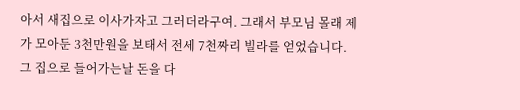아서 새집으로 이사가자고 그러더라구여. 그래서 부모님 몰래 제가 모아둔 3천만원을 보태서 전세 7천짜리 빌라를 얻었습니다. 그 집으로 들어가는날 돈을 다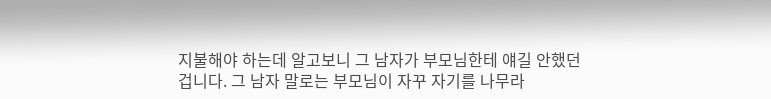지불해야 하는데 알고보니 그 남자가 부모님한테 얘길 안했던겁니다. 그 남자 말로는 부모님이 자꾸 자기를 나무라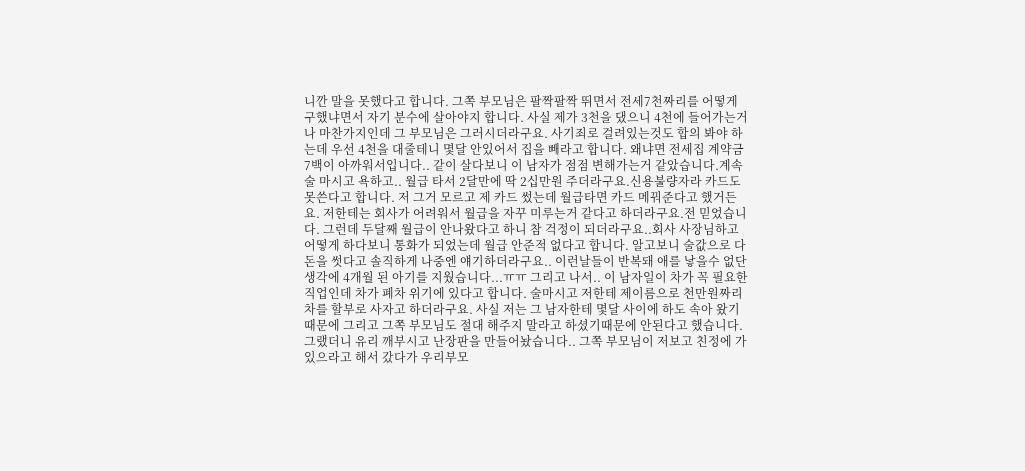니깐 말을 못했다고 합니다. 그쪽 부모님은 팔짝팔짝 뛰면서 전세7천짜리를 어떻게 구했냐면서 자기 분수에 살아야지 합니다. 사실 제가 3천을 댔으니 4천에 들어가는거나 마찬가지인데 그 부모님은 그러시더라구요. 사기죄로 걸려있는것도 합의 봐야 하는데 우선 4천을 대줄테니 몇달 안있어서 집을 빼라고 합니다. 왜냐면 전세집 계약금 7백이 아까워서입니다.. 같이 살다보니 이 남자가 점점 변해가는거 같았습니다.계속 술 마시고 욕하고.. 월급 타서 2달만에 딱 2십만원 주더라구요.신용불량자라 카드도 못쓴다고 합니다. 저 그거 모르고 제 카드 썼는데 월급타면 카드 메꿔준다고 했거든요. 저한테는 회사가 어려워서 월급을 자꾸 미루는거 같다고 하더라구요.전 믿었습니다. 그런데 두달째 월급이 안나왔다고 하니 참 걱정이 되더라구요..회사 사장님하고 어떻게 하다보니 통화가 되었는데 월급 안준적 없다고 합니다. 알고보니 술값으로 다 돈을 썻다고 솔직하게 나중엔 얘기하더라구요.. 이런날들이 반복돼 애를 낳을수 없단 생각에 4개월 된 아기를 지웠습니다...ㅠㅠ 그리고 나서.. 이 남자일이 차가 꼭 필요한 직업인데 차가 폐차 위기에 있다고 합니다. 술마시고 저한테 제이름으로 천만원짜리 차를 할부로 사자고 하더라구요. 사실 저는 그 남자한테 몇달 사이에 하도 속아 왔기때문에 그리고 그쪽 부모님도 절대 해주지 말라고 하셨기때문에 안된다고 했습니다. 그랬더니 유리 깨부시고 난장판을 만들어놨습니다.. 그쪽 부모님이 저보고 친정에 가있으라고 해서 갔다가 우리부모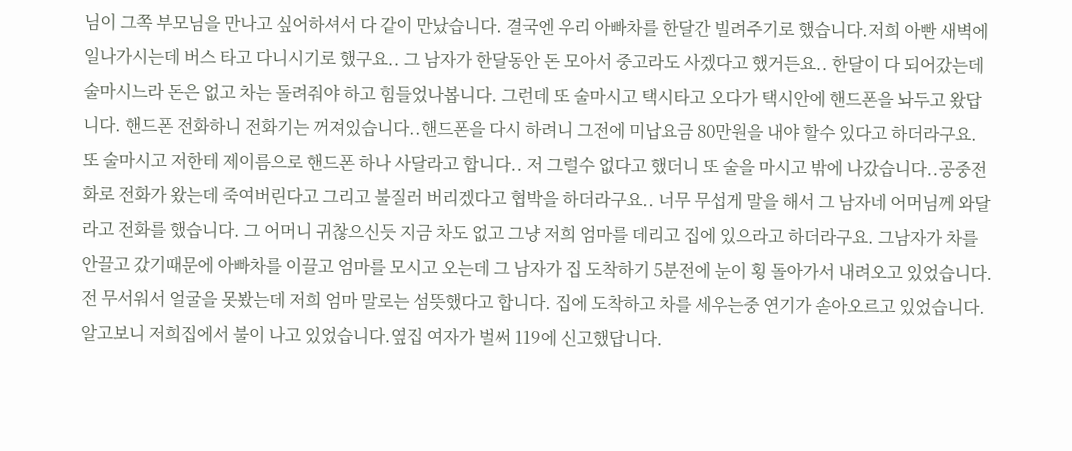님이 그쪽 부모님을 만나고 싶어하셔서 다 같이 만났습니다. 결국엔 우리 아빠차를 한달간 빌려주기로 했습니다.저희 아빤 새벽에 일나가시는데 버스 타고 다니시기로 했구요.. 그 남자가 한달동안 돈 모아서 중고라도 사겠다고 했거든요.. 한달이 다 되어갔는데 술마시느라 돈은 없고 차는 돌려줘야 하고 힘들었나봅니다. 그런데 또 술마시고 택시타고 오다가 택시안에 핸드폰을 놔두고 왔답니다. 핸드폰 전화하니 전화기는 꺼져있습니다..핸드폰을 다시 하려니 그전에 미납요금 80만원을 내야 할수 있다고 하더라구요. 또 술마시고 저한테 제이름으로 핸드폰 하나 사달라고 합니다.. 저 그럴수 없다고 했더니 또 술을 마시고 밖에 나갔습니다..공중전화로 전화가 왔는데 죽여버린다고 그리고 불질러 버리겠다고 협박을 하더라구요.. 너무 무섭게 말을 해서 그 남자네 어머님께 와달라고 전화를 했습니다. 그 어머니 귀찮으신듯 지금 차도 없고 그냥 저희 엄마를 데리고 집에 있으라고 하더라구요. 그남자가 차를 안끌고 갔기때문에 아빠차를 이끌고 엄마를 모시고 오는데 그 남자가 집 도착하기 5분전에 눈이 횡 돌아가서 내려오고 있었습니다. 전 무서워서 얼굴을 못봤는데 저희 엄마 말로는 섬뜻했다고 합니다. 집에 도착하고 차를 세우는중 연기가 솓아오르고 있었습니다. 알고보니 저희집에서 불이 나고 있었습니다.옆집 여자가 벌써 119에 신고했답니다.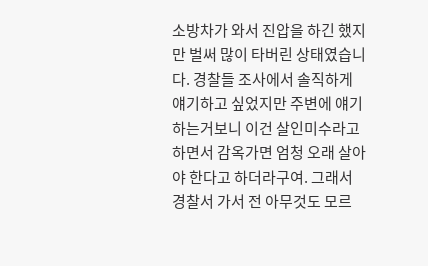소방차가 와서 진압을 하긴 했지만 벌써 많이 타버린 상태였습니다. 경찰들 조사에서 솔직하게 얘기하고 싶었지만 주변에 얘기하는거보니 이건 살인미수라고 하면서 감옥가면 엄청 오래 살아야 한다고 하더라구여. 그래서 경찰서 가서 전 아무것도 모르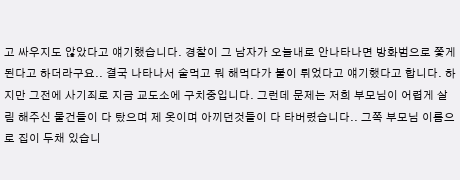고 싸우지도 않았다고 얘기했습니다. 경찰이 그 남자가 오늘내로 안나타나면 방화범으로 쫓게 된다고 하더라구요.. 결국 나타나서 술먹고 뭐 해먹다가 불이 튀었다고 얘기했다고 합니다. 하지만 그전에 사기죄로 지금 교도소에 구치중입니다. 그런데 문제는 저희 부모님이 어렵게 살림 해주신 물건들이 다 탔으며 제 옷이며 아끼던것들이 다 타버렸습니다.. 그쪽 부모님 이름으로 집이 두채 있습니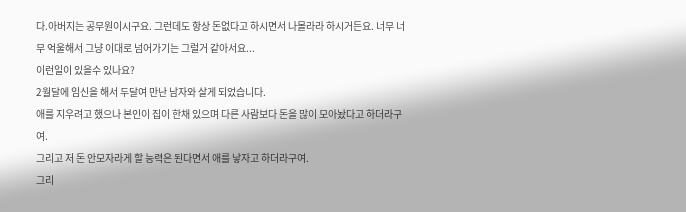다.아버지는 공무원이시구요. 그런데도 항상 돈없다고 하시면서 나몰라라 하시거든요. 너무 너무 억울해서 그냥 이대로 넘어가기는 그럴거 같아서요...
이런일이 있을수 있나요?
2월달에 임신을 해서 두달여 만난 남자와 살게 되었습니다.
애를 지우려고 했으나 본인이 집이 한채 있으며 다른 사람보다 돈을 많이 모아놨다고 하더라구여.
그리고 저 돈 안모자라게 할 능력은 된다면서 애를 낳자고 하더라구여.
그리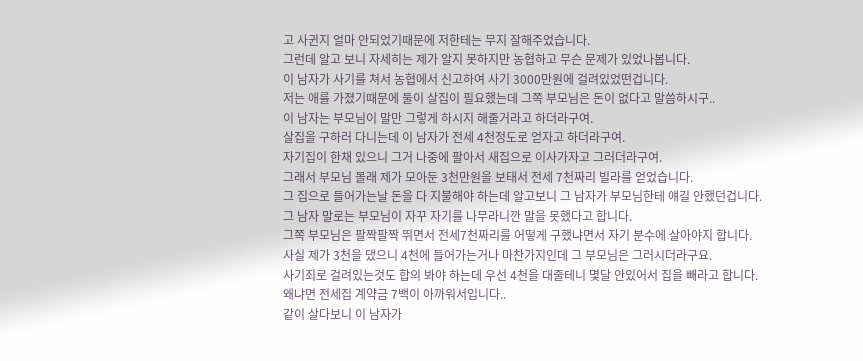고 사귄지 얼마 안되었기때문에 저한테는 무지 잘해주었습니다.
그런데 알고 보니 자세히는 제가 알지 못하지만 농협하고 무슨 문제가 있었나봅니다.
이 남자가 사기를 쳐서 농협에서 신고하여 사기 3000만원에 걸려있었떤겁니다.
저는 애를 가졌기때문에 둘이 살집이 필요했는데 그쪽 부모님은 돈이 없다고 말씀하시구..
이 남자는 부모님이 말만 그렇게 하시지 해줄거라고 하더라구여.
살집을 구하러 다니는데 이 남자가 전세 4천정도로 얻자고 하더라구여.
자기집이 한채 있으니 그거 나중에 팔아서 새집으로 이사가자고 그러더라구여.
그래서 부모님 몰래 제가 모아둔 3천만원을 보태서 전세 7천짜리 빌라를 얻었습니다.
그 집으로 들어가는날 돈을 다 지불해야 하는데 알고보니 그 남자가 부모님한테 얘길 안했던겁니다.
그 남자 말로는 부모님이 자꾸 자기를 나무라니깐 말을 못했다고 합니다.
그쪽 부모님은 팔짝팔짝 뛰면서 전세7천짜리를 어떻게 구했냐면서 자기 분수에 살아야지 합니다.
사실 제가 3천을 댔으니 4천에 들어가는거나 마찬가지인데 그 부모님은 그러시더라구요.
사기죄로 걸려있는것도 합의 봐야 하는데 우선 4천을 대줄테니 몇달 안있어서 집을 빼라고 합니다.
왜냐면 전세집 계약금 7백이 아까워서입니다..
같이 살다보니 이 남자가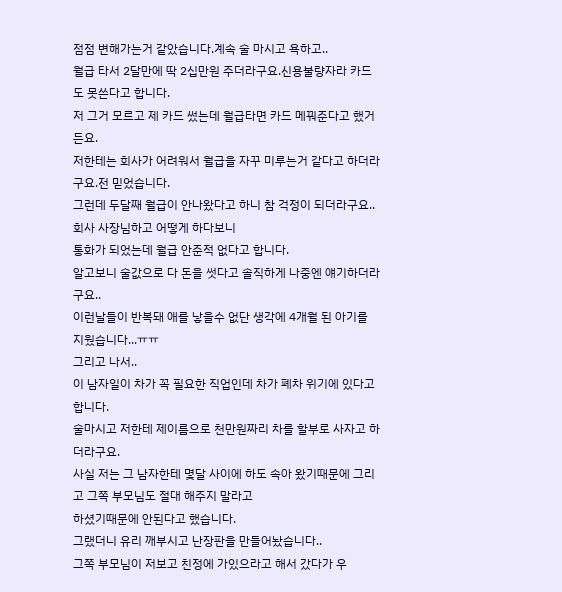점점 변해가는거 같았습니다.계속 술 마시고 욕하고..
월급 타서 2달만에 딱 2십만원 주더라구요.신용불량자라 카드도 못쓴다고 합니다.
저 그거 모르고 제 카드 썼는데 월급타면 카드 메꿔준다고 했거든요.
저한테는 회사가 어려워서 월급을 자꾸 미루는거 같다고 하더라구요.전 믿었습니다.
그런데 두달째 월급이 안나왔다고 하니 참 걱정이 되더라구요..회사 사장님하고 어떻게 하다보니
통화가 되었는데 월급 안준적 없다고 합니다.
알고보니 술값으로 다 돈을 썻다고 솔직하게 나중엔 얘기하더라구요..
이런날들이 반복돼 애를 낳을수 없단 생각에 4개월 된 아기를 지웠습니다...ㅠㅠ
그리고 나서..
이 남자일이 차가 꼭 필요한 직업인데 차가 폐차 위기에 있다고 합니다.
술마시고 저한테 제이름으로 천만원짜리 차를 할부로 사자고 하더라구요.
사실 저는 그 남자한테 몇달 사이에 하도 속아 왔기때문에 그리고 그쪽 부모님도 절대 해주지 말라고
하셨기때문에 안된다고 했습니다.
그랬더니 유리 깨부시고 난장판을 만들어놨습니다..
그쪽 부모님이 저보고 친정에 가있으라고 해서 갔다가 우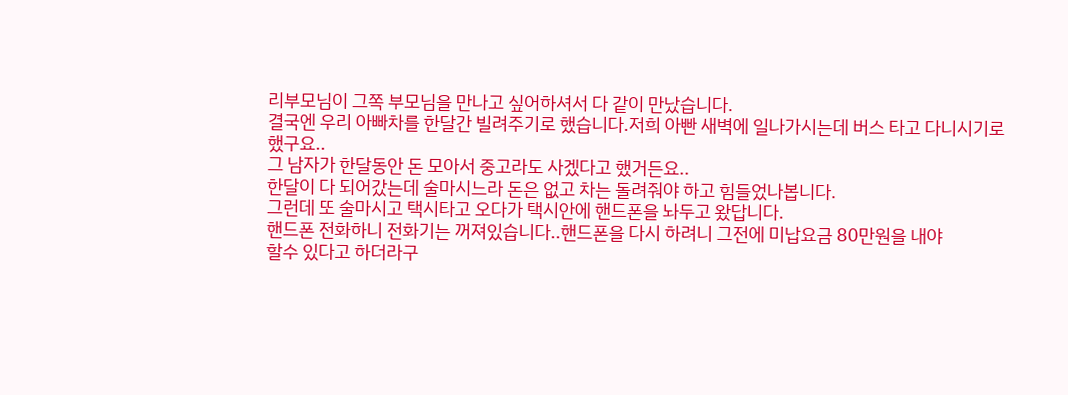리부모님이 그쪽 부모님을 만나고 싶어하셔서 다 같이 만났습니다.
결국엔 우리 아빠차를 한달간 빌려주기로 했습니다.저희 아빤 새벽에 일나가시는데 버스 타고 다니시기로 했구요..
그 남자가 한달동안 돈 모아서 중고라도 사겠다고 했거든요..
한달이 다 되어갔는데 술마시느라 돈은 없고 차는 돌려줘야 하고 힘들었나봅니다.
그런데 또 술마시고 택시타고 오다가 택시안에 핸드폰을 놔두고 왔답니다.
핸드폰 전화하니 전화기는 꺼져있습니다..핸드폰을 다시 하려니 그전에 미납요금 80만원을 내야
할수 있다고 하더라구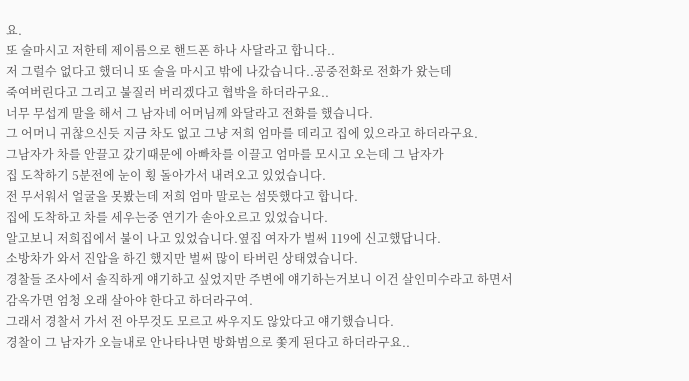요.
또 술마시고 저한테 제이름으로 핸드폰 하나 사달라고 합니다..
저 그럴수 없다고 했더니 또 술을 마시고 밖에 나갔습니다..공중전화로 전화가 왔는데
죽여버린다고 그리고 불질러 버리겠다고 협박을 하더라구요..
너무 무섭게 말을 해서 그 남자네 어머님께 와달라고 전화를 했습니다.
그 어머니 귀찮으신듯 지금 차도 없고 그냥 저희 엄마를 데리고 집에 있으라고 하더라구요.
그남자가 차를 안끌고 갔기때문에 아빠차를 이끌고 엄마를 모시고 오는데 그 남자가
집 도착하기 5분전에 눈이 횡 돌아가서 내려오고 있었습니다.
전 무서워서 얼굴을 못봤는데 저희 엄마 말로는 섬뜻했다고 합니다.
집에 도착하고 차를 세우는중 연기가 솓아오르고 있었습니다.
알고보니 저희집에서 불이 나고 있었습니다.옆집 여자가 벌써 119에 신고했답니다.
소방차가 와서 진압을 하긴 했지만 벌써 많이 타버린 상태였습니다.
경찰들 조사에서 솔직하게 얘기하고 싶었지만 주변에 얘기하는거보니 이건 살인미수라고 하면서
감옥가면 엄청 오래 살아야 한다고 하더라구여.
그래서 경찰서 가서 전 아무것도 모르고 싸우지도 않았다고 얘기했습니다.
경찰이 그 남자가 오늘내로 안나타나면 방화범으로 쫓게 된다고 하더라구요..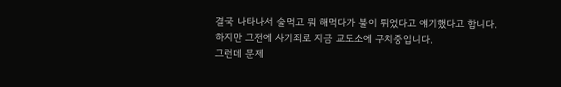결국 나타나서 술먹고 뭐 해먹다가 불이 튀었다고 얘기했다고 합니다.
하지만 그전에 사기죄로 지금 교도소에 구치중입니다.
그런데 문제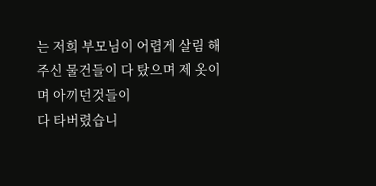는 저희 부모님이 어렵게 살림 해주신 물건들이 다 탔으며 제 옷이며 아끼던것들이
다 타버렸습니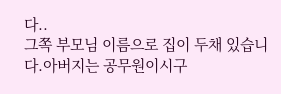다..
그쪽 부모님 이름으로 집이 두채 있습니다.아버지는 공무원이시구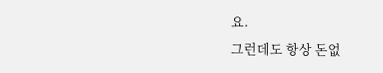요.
그런데도 항상 돈없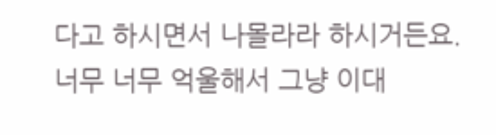다고 하시면서 나몰라라 하시거든요.
너무 너무 억울해서 그냥 이대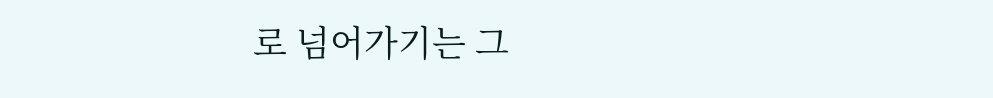로 넘어가기는 그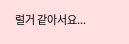럴거 같아서요...